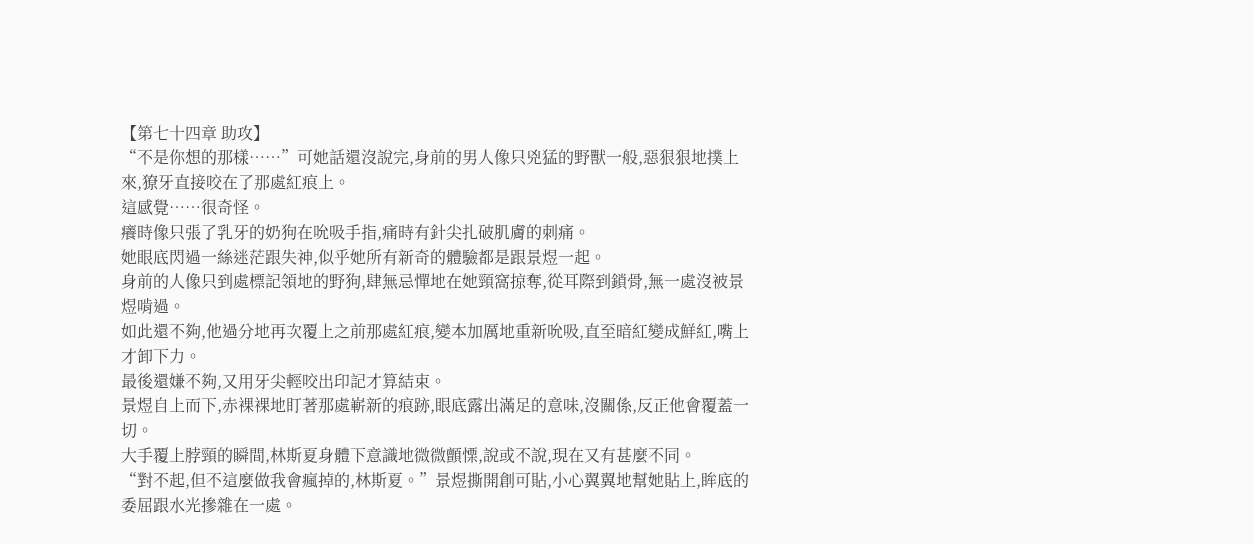【第七十四章 助攻】
“不是你想的那樣……”可她話還沒說完,身前的男人像只兇猛的野獸一般,惡狠狠地撲上來,獠牙直接咬在了那處紅痕上。
這感覺……很奇怪。
癢時像只張了乳牙的奶狗在吮吸手指,痛時有針尖扎破肌膚的刺痛。
她眼底閃過一絲迷茫跟失神,似乎她所有新奇的體驗都是跟景煜一起。
身前的人像只到處標記領地的野狗,肆無忌憚地在她頸窩掠奪,從耳際到鎖骨,無一處沒被景煜啃過。
如此還不夠,他過分地再次覆上之前那處紅痕,變本加厲地重新吮吸,直至暗紅變成鮮紅,嘴上才卸下力。
最後還嫌不夠,又用牙尖輕咬出印記才算結束。
景煜自上而下,赤裸裸地盯著那處嶄新的痕跡,眼底露出滿足的意味,沒關係,反正他會覆蓋一切。
大手覆上脖頸的瞬間,林斯夏身體下意識地微微顫慄,說或不說,現在又有甚麼不同。
“對不起,但不這麼做我會瘋掉的,林斯夏。”景煜撕開創可貼,小心翼翼地幫她貼上,眸底的委屈跟水光摻雜在一處。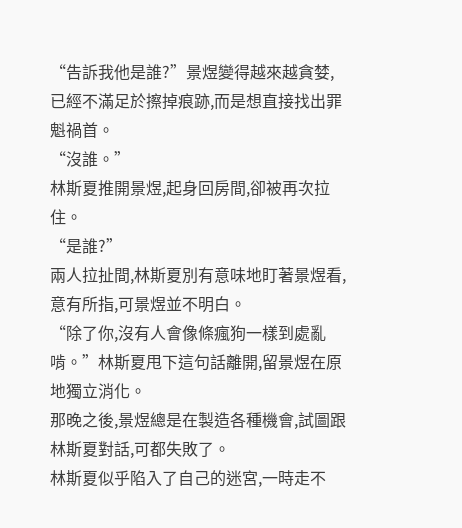“告訴我他是誰?”景煜變得越來越貪婪,已經不滿足於擦掉痕跡,而是想直接找出罪魁禍首。
“沒誰。”
林斯夏推開景煜,起身回房間,卻被再次拉住。
“是誰?”
兩人拉扯間,林斯夏別有意味地盯著景煜看,意有所指,可景煜並不明白。
“除了你,沒有人會像條瘋狗一樣到處亂啃。”林斯夏甩下這句話離開,留景煜在原地獨立消化。
那晚之後,景煜總是在製造各種機會,試圖跟林斯夏對話,可都失敗了。
林斯夏似乎陷入了自己的迷宮,一時走不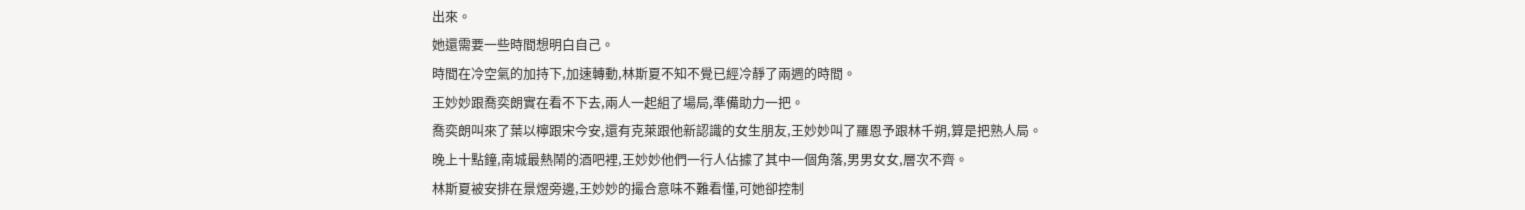出來。
她還需要一些時間想明白自己。
時間在冷空氣的加持下,加速轉動,林斯夏不知不覺已經冷靜了兩週的時間。
王妙妙跟喬奕朗實在看不下去,兩人一起組了場局,準備助力一把。
喬奕朗叫來了葉以檸跟宋今安,還有克萊跟他新認識的女生朋友,王妙妙叫了羅恩予跟林千朔,算是把熟人局。
晚上十點鐘,南城最熱鬧的酒吧裡,王妙妙他們一行人佔據了其中一個角落,男男女女,層次不齊。
林斯夏被安排在景煜旁邊,王妙妙的撮合意味不難看懂,可她卻控制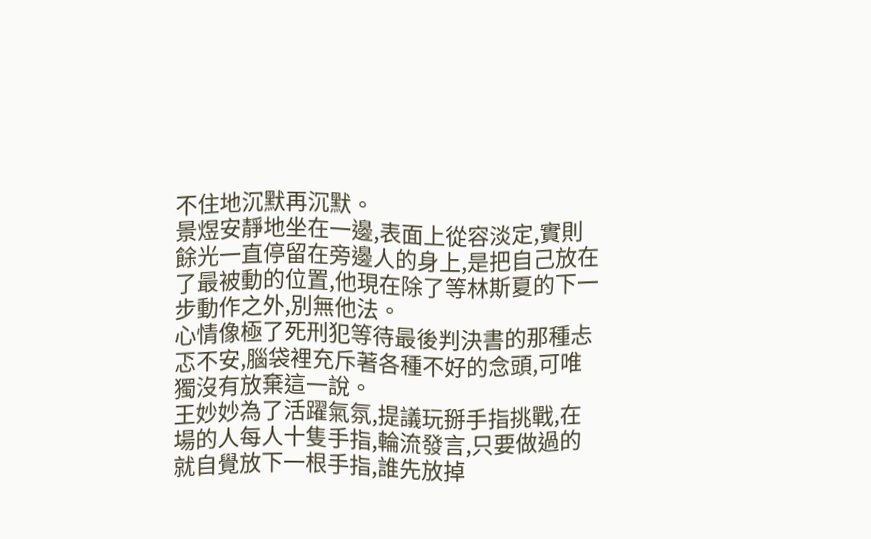不住地沉默再沉默。
景煜安靜地坐在一邊,表面上從容淡定,實則餘光一直停留在旁邊人的身上,是把自己放在了最被動的位置,他現在除了等林斯夏的下一步動作之外,別無他法。
心情像極了死刑犯等待最後判決書的那種忐忑不安,腦袋裡充斥著各種不好的念頭,可唯獨沒有放棄這一說。
王妙妙為了活躍氣氛,提議玩掰手指挑戰,在場的人每人十隻手指,輪流發言,只要做過的就自覺放下一根手指,誰先放掉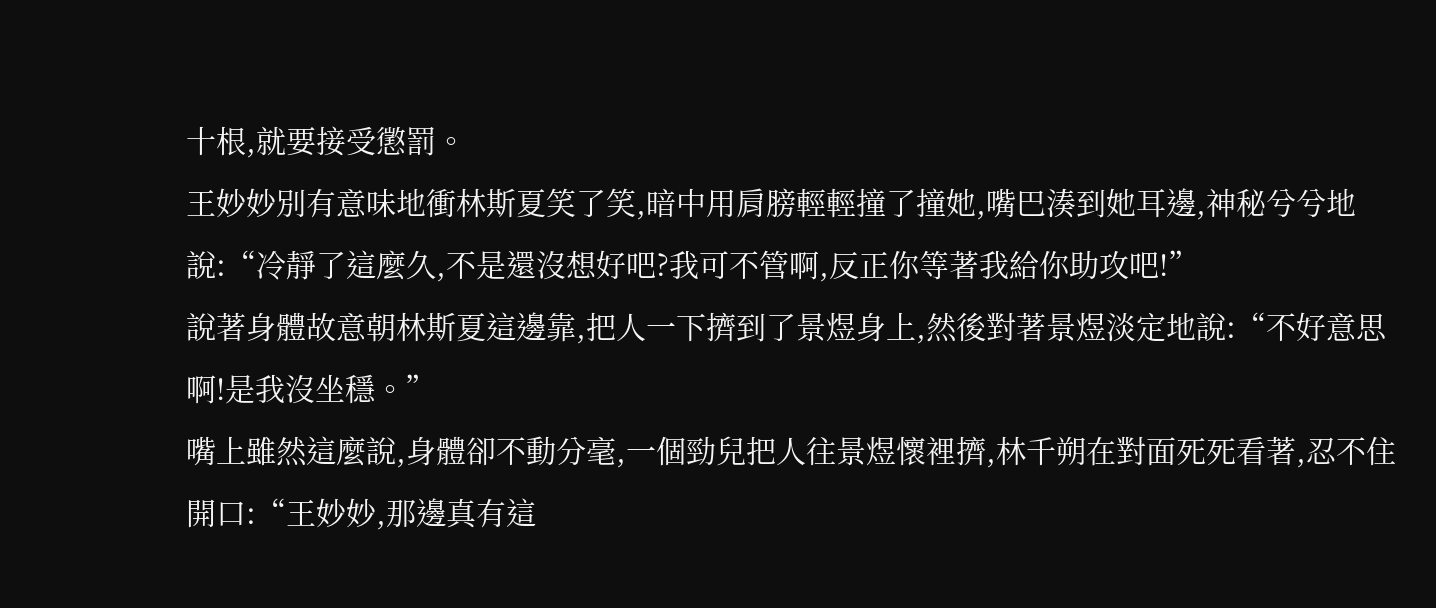十根,就要接受懲罰。
王妙妙別有意味地衝林斯夏笑了笑,暗中用肩膀輕輕撞了撞她,嘴巴湊到她耳邊,神秘兮兮地說:“冷靜了這麼久,不是還沒想好吧?我可不管啊,反正你等著我給你助攻吧!”
說著身體故意朝林斯夏這邊靠,把人一下擠到了景煜身上,然後對著景煜淡定地說:“不好意思啊!是我沒坐穩。”
嘴上雖然這麼說,身體卻不動分毫,一個勁兒把人往景煜懷裡擠,林千朔在對面死死看著,忍不住開口:“王妙妙,那邊真有這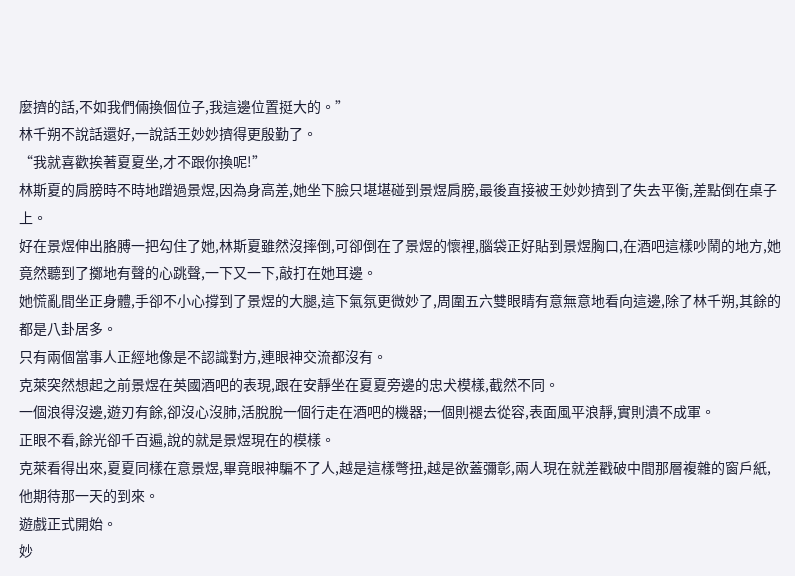麼擠的話,不如我們倆換個位子,我這邊位置挺大的。”
林千朔不說話還好,一說話王妙妙擠得更殷勤了。
“我就喜歡挨著夏夏坐,才不跟你換呢!”
林斯夏的肩膀時不時地蹭過景煜,因為身高差,她坐下臉只堪堪碰到景煜肩膀,最後直接被王妙妙擠到了失去平衡,差點倒在桌子上。
好在景煜伸出胳膊一把勾住了她,林斯夏雖然沒摔倒,可卻倒在了景煜的懷裡,腦袋正好貼到景煜胸口,在酒吧這樣吵鬧的地方,她竟然聽到了擲地有聲的心跳聲,一下又一下,敲打在她耳邊。
她慌亂間坐正身體,手卻不小心撐到了景煜的大腿,這下氣氛更微妙了,周圍五六雙眼睛有意無意地看向這邊,除了林千朔,其餘的都是八卦居多。
只有兩個當事人正經地像是不認識對方,連眼神交流都沒有。
克萊突然想起之前景煜在英國酒吧的表現,跟在安靜坐在夏夏旁邊的忠犬模樣,截然不同。
一個浪得沒邊,遊刃有餘,卻沒心沒肺,活脫脫一個行走在酒吧的機器;一個則褪去從容,表面風平浪靜,實則潰不成軍。
正眼不看,餘光卻千百遍,說的就是景煜現在的模樣。
克萊看得出來,夏夏同樣在意景煜,畢竟眼神騙不了人,越是這樣彆扭,越是欲蓋彌彰,兩人現在就差戳破中間那層複雜的窗戶紙,他期待那一天的到來。
遊戲正式開始。
妙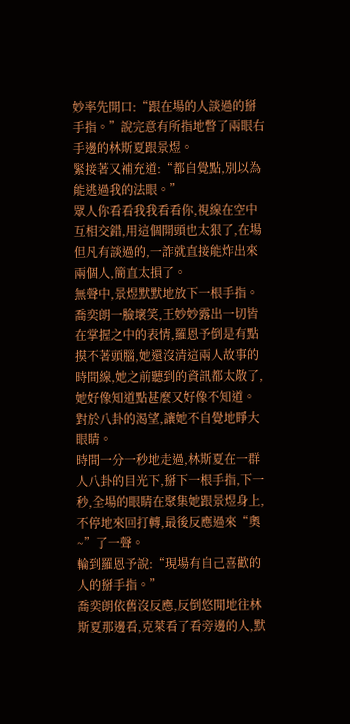妙率先開口:“跟在場的人談過的掰手指。”說完意有所指地瞥了兩眼右手邊的林斯夏跟景煜。
緊接著又補充道:“都自覺點,別以為能逃過我的法眼。”
眾人你看看我我看看你,視線在空中互相交錯,用這個開頭也太狠了,在場但凡有談過的,一詐就直接能炸出來兩個人,簡直太損了。
無聲中,景煜默默地放下一根手指。
喬奕朗一臉壞笑,王妙妙露出一切皆在掌握之中的表情,羅恩予倒是有點摸不著頭腦,她還沒清這兩人故事的時間線,她之前聽到的資訊都太散了,她好像知道點甚麼又好像不知道。
對於八卦的渴望,讓她不自覺地睜大眼睛。
時間一分一秒地走過,林斯夏在一群人八卦的目光下,掰下一根手指,下一秒,全場的眼睛在聚集她跟景煜身上,不停地來回打轉,最後反應過來“奧~”了一聲。
輪到羅恩予說:“現場有自己喜歡的人的掰手指。”
喬奕朗依舊沒反應,反倒悠閒地往林斯夏那邊看,克萊看了看旁邊的人,默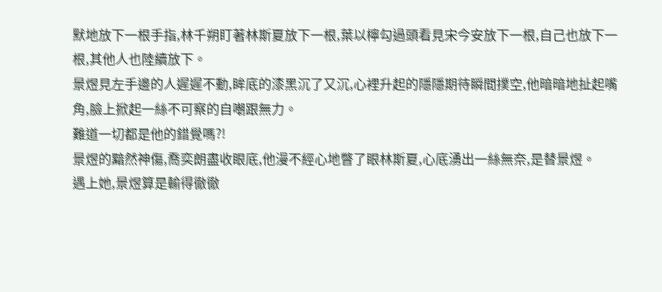默地放下一根手指,林千朔盯著林斯夏放下一根,葉以檸勾過頭看見宋今安放下一根,自己也放下一根,其他人也陸續放下。
景煜見左手邊的人遲遲不動,眸底的漆黑沉了又沉,心裡升起的隱隱期待瞬間撲空,他暗暗地扯起嘴角,臉上掀起一絲不可察的自嘲跟無力。
難道一切都是他的錯覺嗎?!
景煜的黯然神傷,喬奕朗盡收眼底,他漫不經心地瞥了眼林斯夏,心底湧出一絲無奈,是替景煜。
遇上她,景煜算是輸得徹徹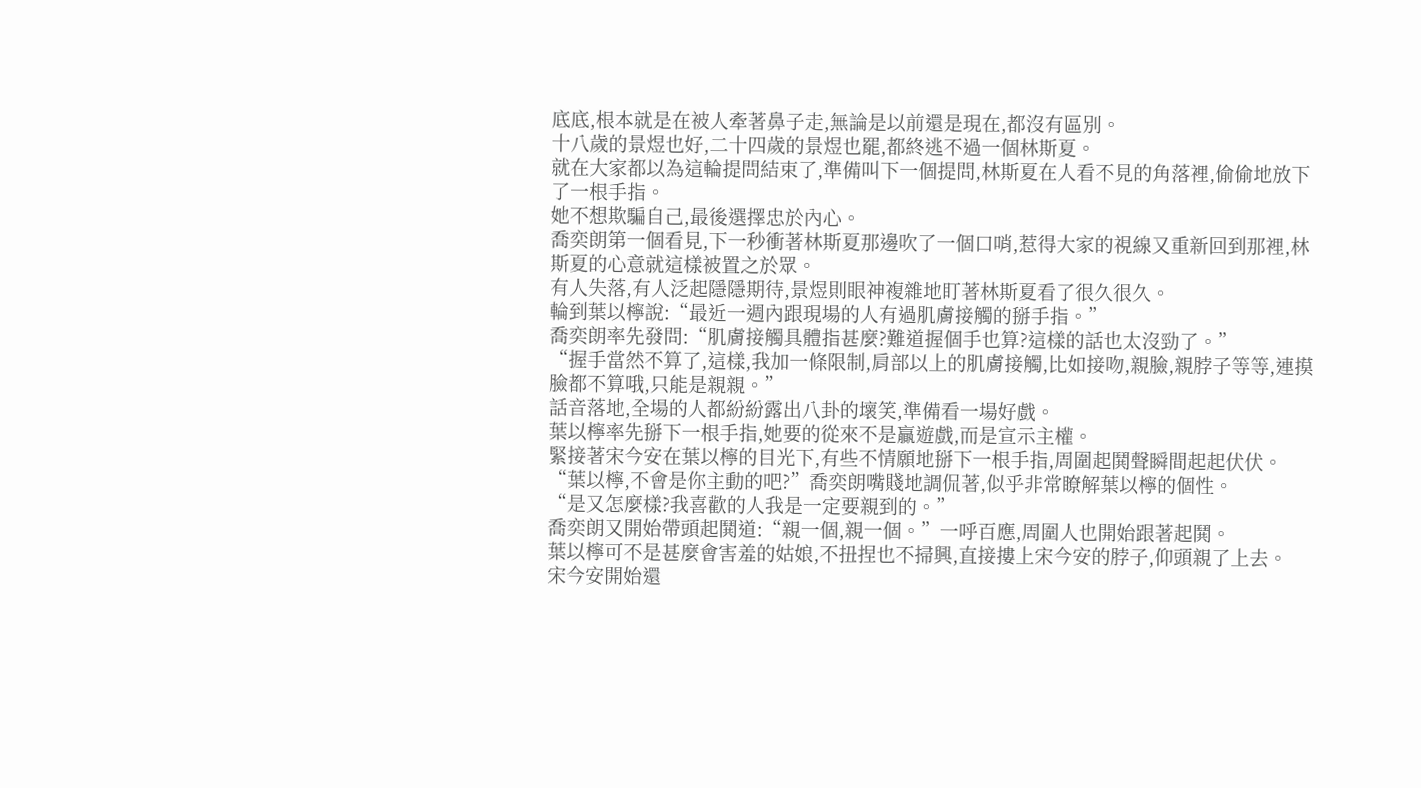底底,根本就是在被人牽著鼻子走,無論是以前還是現在,都沒有區別。
十八歲的景煜也好,二十四歲的景煜也罷,都終逃不過一個林斯夏。
就在大家都以為這輪提問結束了,準備叫下一個提問,林斯夏在人看不見的角落裡,偷偷地放下了一根手指。
她不想欺騙自己,最後選擇忠於內心。
喬奕朗第一個看見,下一秒衝著林斯夏那邊吹了一個口哨,惹得大家的視線又重新回到那裡,林斯夏的心意就這樣被置之於眾。
有人失落,有人泛起隱隱期待,景煜則眼神複雜地盯著林斯夏看了很久很久。
輪到葉以檸說:“最近一週內跟現場的人有過肌膚接觸的掰手指。”
喬奕朗率先發問:“肌膚接觸具體指甚麼?難道握個手也算?這樣的話也太沒勁了。”
“握手當然不算了,這樣,我加一條限制,肩部以上的肌膚接觸,比如接吻,親臉,親脖子等等,連摸臉都不算哦,只能是親親。”
話音落地,全場的人都紛紛露出八卦的壞笑,準備看一場好戲。
葉以檸率先掰下一根手指,她要的從來不是贏遊戲,而是宣示主權。
緊接著宋今安在葉以檸的目光下,有些不情願地掰下一根手指,周圍起鬨聲瞬間起起伏伏。
“葉以檸,不會是你主動的吧?”喬奕朗嘴賤地調侃著,似乎非常瞭解葉以檸的個性。
“是又怎麼樣?我喜歡的人我是一定要親到的。”
喬奕朗又開始帶頭起鬨道:“親一個,親一個。”一呼百應,周圍人也開始跟著起鬨。
葉以檸可不是甚麼會害羞的姑娘,不扭捏也不掃興,直接摟上宋今安的脖子,仰頭親了上去。
宋今安開始還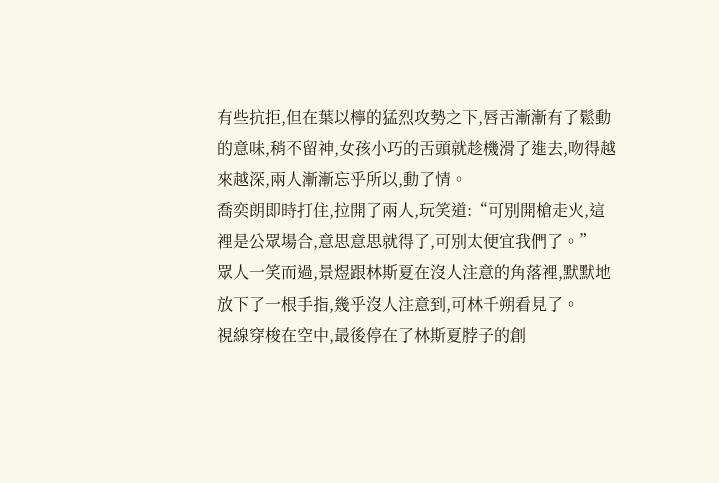有些抗拒,但在葉以檸的猛烈攻勢之下,唇舌漸漸有了鬆動的意味,稍不留神,女孩小巧的舌頭就趁機滑了進去,吻得越來越深,兩人漸漸忘乎所以,動了情。
喬奕朗即時打住,拉開了兩人,玩笑道:“可別開槍走火,這裡是公眾場合,意思意思就得了,可別太便宜我們了。”
眾人一笑而過,景煜跟林斯夏在沒人注意的角落裡,默默地放下了一根手指,幾乎沒人注意到,可林千朔看見了。
視線穿梭在空中,最後停在了林斯夏脖子的創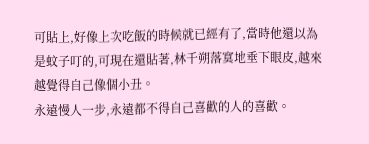可貼上,好像上次吃飯的時候就已經有了,當時他還以為是蚊子叮的,可現在還貼著,林千朔落寞地垂下眼皮,越來越覺得自己像個小丑。
永遠慢人一步,永遠都不得自己喜歡的人的喜歡。